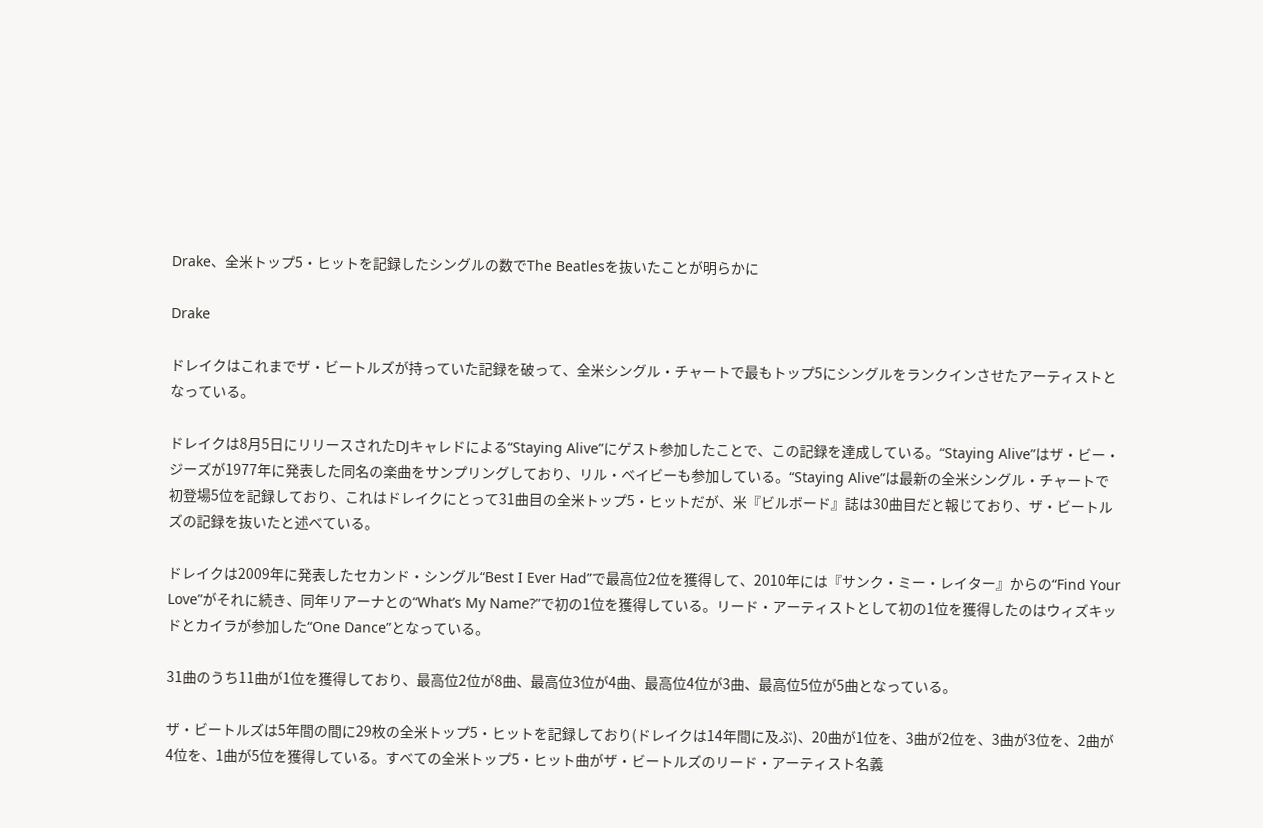Drake、全米トップ5・ヒットを記録したシングルの数でThe Beatlesを抜いたことが明らかに

Drake

ドレイクはこれまでザ・ビートルズが持っていた記録を破って、全米シングル・チャートで最もトップ5にシングルをランクインさせたアーティストとなっている。

ドレイクは8月5日にリリースされたDJキャレドによる“Staying Alive”にゲスト参加したことで、この記録を達成している。“Staying Alive”はザ・ビー・ジーズが1977年に発表した同名の楽曲をサンプリングしており、リル・ベイビーも参加している。“Staying Alive”は最新の全米シングル・チャートで初登場5位を記録しており、これはドレイクにとって31曲目の全米トップ5・ヒットだが、米『ビルボード』誌は30曲目だと報じており、ザ・ビートルズの記録を抜いたと述べている。

ドレイクは2009年に発表したセカンド・シングル“Best I Ever Had”で最高位2位を獲得して、2010年には『サンク・ミー・レイター』からの“Find Your Love”がそれに続き、同年リアーナとの“What’s My Name?”で初の1位を獲得している。リード・アーティストとして初の1位を獲得したのはウィズキッドとカイラが参加した“One Dance”となっている。

31曲のうち11曲が1位を獲得しており、最高位2位が8曲、最高位3位が4曲、最高位4位が3曲、最高位5位が5曲となっている。

ザ・ビートルズは5年間の間に29枚の全米トップ5・ヒットを記録しており(ドレイクは14年間に及ぶ)、20曲が1位を、3曲が2位を、3曲が3位を、2曲が4位を、1曲が5位を獲得している。すべての全米トップ5・ヒット曲がザ・ビートルズのリード・アーティスト名義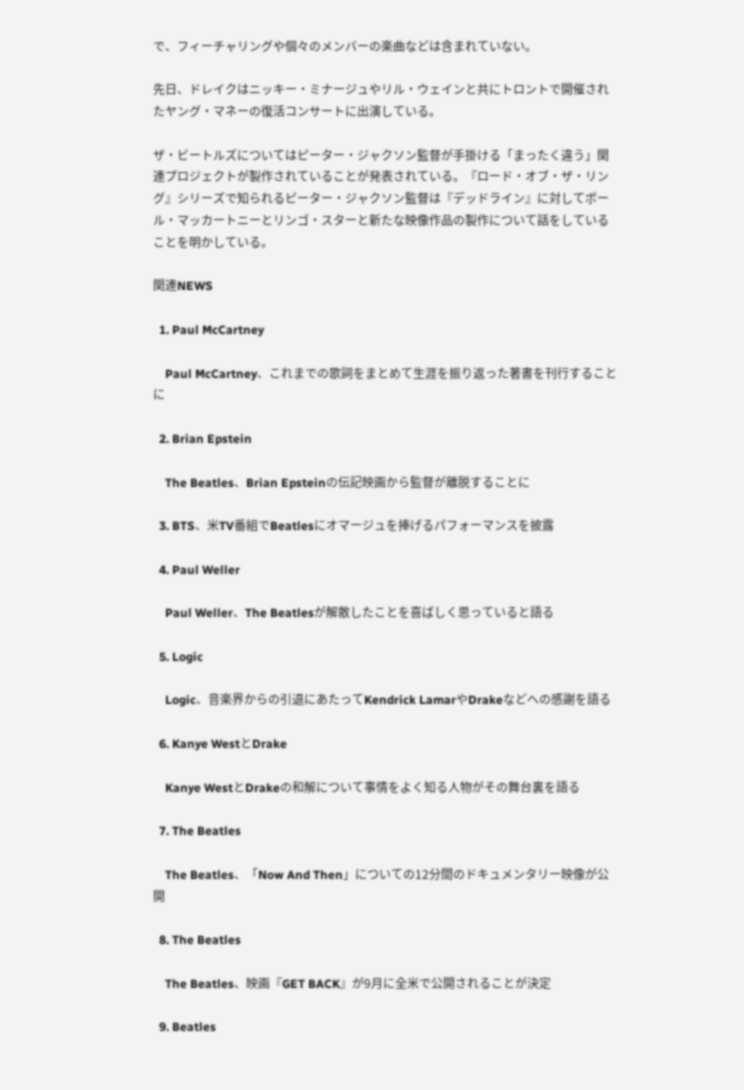で、フィーチャリングや個々のメンバーの楽曲などは含まれていない。

先日、ドレイクはニッキー・ミナージュやリル・ウェインと共にトロントで開催されたヤング・マネーの復活コンサートに出演している。

ザ・ビートルズについてはピーター・ジャクソン監督が手掛ける「まったく違う」関連プロジェクトが製作されていることが発表されている。『ロード・オブ・ザ・リング』シリーズで知られるピーター・ジャクソン監督は『デッドライン』に対してポール・マッカートニーとリンゴ・スターと新たな映像作品の製作について話をしていることを明かしている。

関連NEWS

  1. Paul McCartney

    Paul McCartney、これまでの歌詞をまとめて生涯を振り返った著書を刊行することに

  2. Brian Epstein

    The Beatles、Brian Epsteinの伝記映画から監督が離脱することに

  3. BTS、米TV番組でBeatlesにオマージュを捧げるパフォーマンスを披露

  4. Paul Weller

    Paul Weller、The Beatlesが解散したことを喜ばしく思っていると語る

  5. Logic

    Logic、音楽界からの引退にあたってKendrick LamarやDrakeなどへの感謝を語る

  6. Kanye WestとDrake

    Kanye WestとDrakeの和解について事情をよく知る人物がその舞台裏を語る

  7. The Beatles

    The Beatles、「Now And Then」についての12分間のドキュメンタリー映像が公開

  8. The Beatles

    The Beatles、映画『GET BACK』が9月に全米で公開されることが決定

  9. Beatles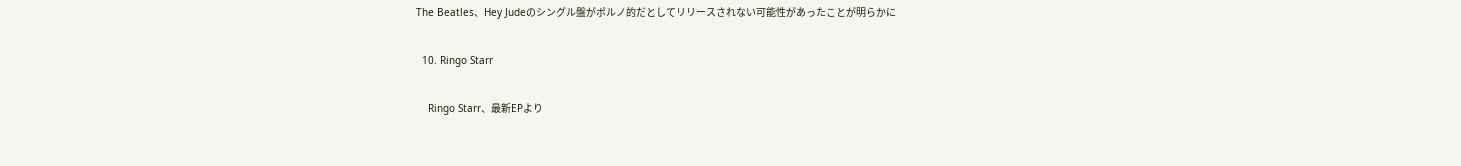The Beatles、Hey Judeのシングル盤がポルノ的だとしてリリースされない可能性があったことが明らかに

  10. Ringo Starr

    Ringo Starr、最新EPより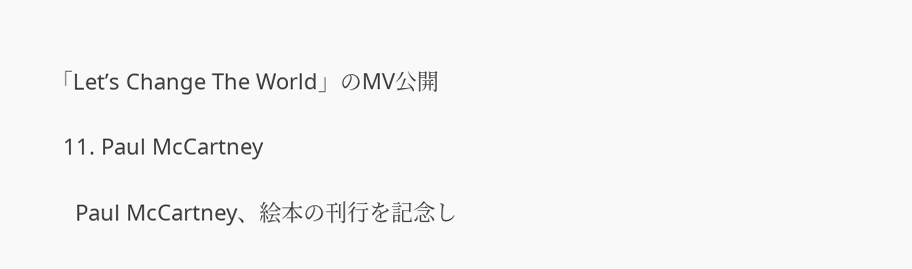「Let’s Change The World」のMV公開

  11. Paul McCartney

    Paul McCartney、絵本の刊行を記念し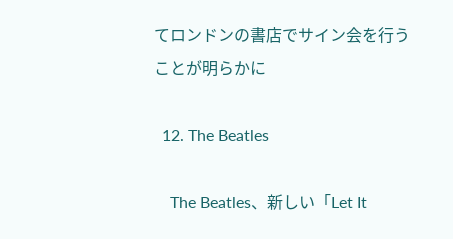てロンドンの書店でサイン会を行うことが明らかに

  12. The Beatles

    The Beatles、新しい「Let It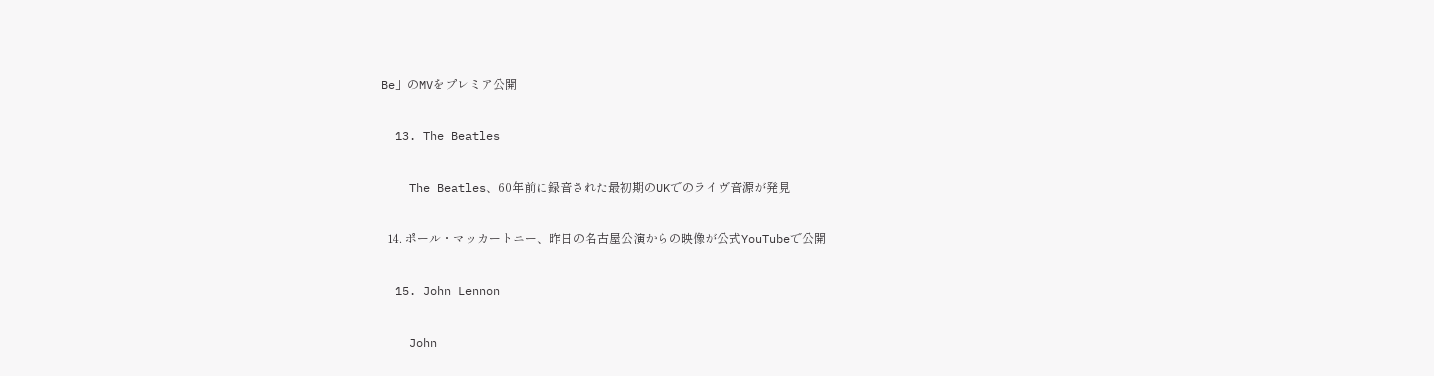Be」のMVをプレミア公開

  13. The Beatles

    The Beatles、60年前に録音された最初期のUKでのライヴ音源が発見

  14. ポール・マッカートニー、昨日の名古屋公演からの映像が公式YouTubeで公開

  15. John Lennon

    John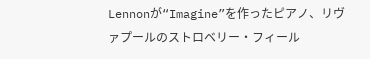Lennonが“Imagine”を作ったピアノ、リヴァプールのストロベリー・フィール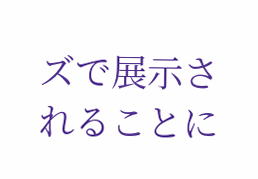ズで展示されることに